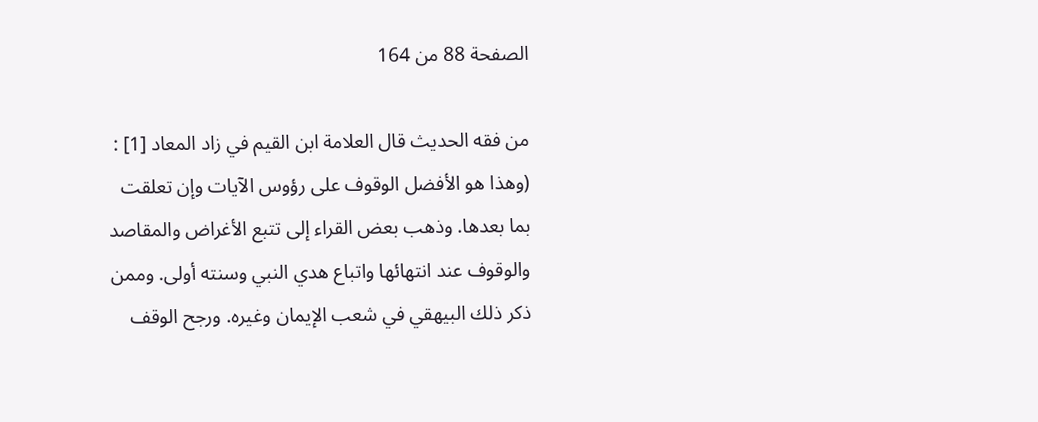الصفحة 88 من 164

من فقه الحديث قال العلامة ابن القيم في زاد المعاد [1] : (وهذا هو الأفضل الوقوف على رؤوس الآيات وإن تعلقت بما بعدها. وذهب بعض القراء إلى تتبع الأغراض والمقاصد والوقوف عند انتهائها واتباع هدي النبي وسنته أولى. وممن ذكر ذلك البيهقي في شعب الإيمان وغيره. ورجح الوقف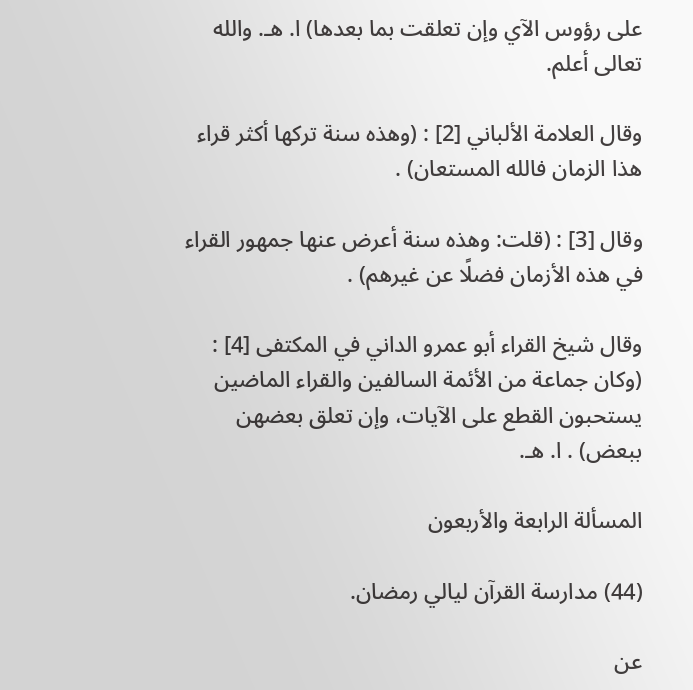على رؤوس الآي وإن تعلقت بما بعدها) ا. هـ. والله تعالى أعلم.

وقال العلامة الألباني [2] : (وهذه سنة تركها أكثر قراء هذا الزمان فالله المستعان) .

وقال [3] : (قلت: وهذه سنة أعرض عنها جمهور القراء في هذه الأزمان فضلًا عن غيرهم) .

وقال شيخ القراء أبو عمرو الداني في المكتفى [4] : (وكان جماعة من الأئمة السالفين والقراء الماضين يستحبون القطع على الآيات، وإن تعلق بعضهن ببعض) . ا. هـ.

المسألة الرابعة والأربعون

(44) مدارسة القرآن ليالي رمضان.

عن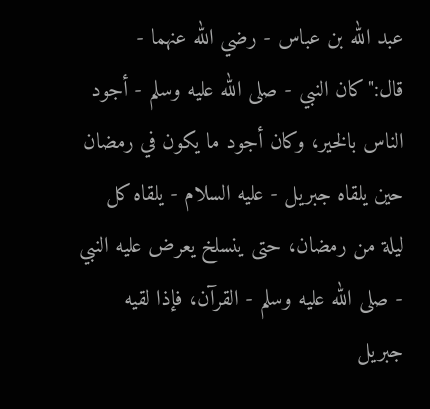عبد الله بن عباس - رضي الله عنهما - قال:"كان النبي - صلى الله عليه وسلم - أجود الناس بالخير، وكان أجود ما يكون في رمضان حين يلقاه جبريل - عليه السلام - يلقاه كل ليلة من رمضان، حتى ينسلخ يعرض عليه النبي - صلى الله عليه وسلم - القرآن، فإذا لقيه جبريل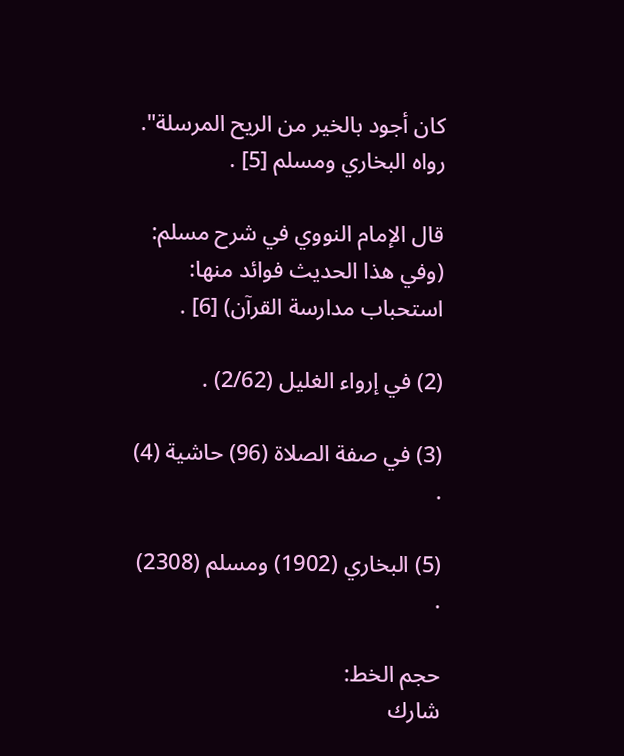كان أجود بالخير من الريح المرسلة". رواه البخاري ومسلم [5] .

قال الإمام النووي في شرح مسلم: (وفي هذا الحديث فوائد منها: استحباب مدارسة القرآن) [6] .

(2) في إرواء الغليل (2/62) .

(3) في صفة الصلاة (96) حاشية (4) .

(5) البخاري (1902) ومسلم (2308) .

حجم الخط:
شارك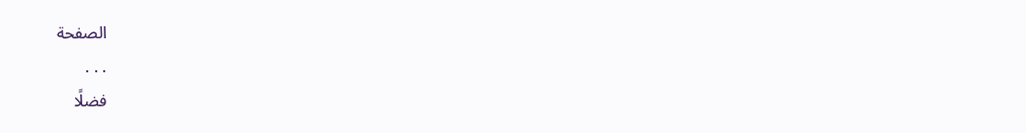الصفحة
. . .
فضلًا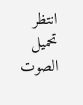انتظر تحميل الصوت